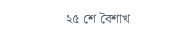২৫ শে বৈশাখ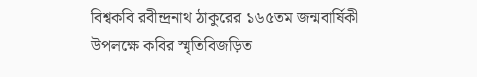বিশ্বকবি রবীন্দ্রনাথ ঠাকুরের ১৬৫তম জন্মবার্ষিকী উপলক্ষে কবির স্মৃতিবিজড়িত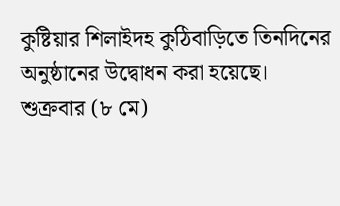কুষ্টিয়ার শিলাইদহ কুঠিবাড়িতে তিনদিনের অনুষ্ঠানের উদ্বোধন করা হয়েছে।
শুক্রবার (৮ মে)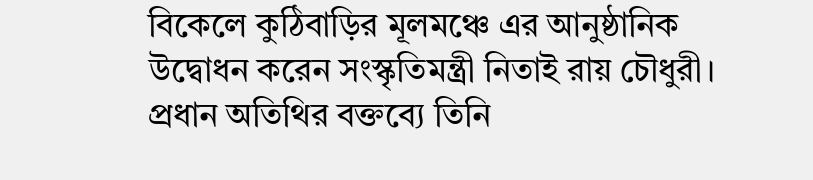বিকেলে কুঠিবাড়ির মূলমঞ্চে এর আনুষ্ঠানিক উদ্বোধন করেন সংস্কৃতিমন্ত্রী নিতাই রায় চৌধুরী। প্রধান অতিথির বক্তব্যে তিনি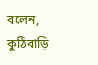বলেন, কুঠিবাড়ি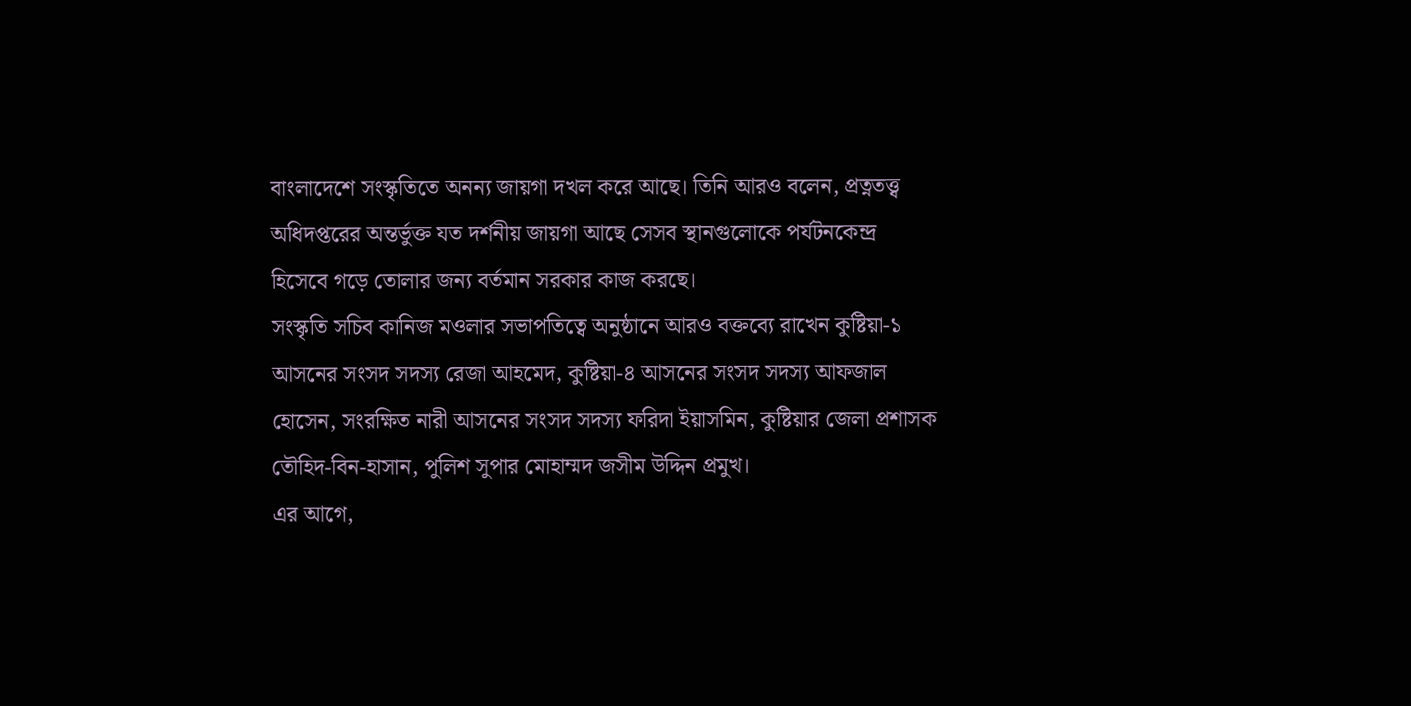বাংলাদেশে সংস্কৃতিতে অনন্য জায়গা দখল করে আছে। তিনি আরও বলেন, প্রত্নতত্ত্ব অধিদপ্তরের অন্তর্ভুক্ত যত দর্শনীয় জায়গা আছে সেসব স্থানগুলোকে পর্যটনকেন্দ্র হিসেবে গড়ে তোলার জন্য বর্তমান সরকার কাজ করছে।
সংস্কৃতি সচিব কানিজ মওলার সভাপতিত্বে অনুষ্ঠানে আরও বক্তব্যে রাখেন কুষ্টিয়া-১ আসনের সংসদ সদস্য রেজা আহমেদ, কুষ্টিয়া-৪ আসনের সংসদ সদস্য আফজাল হোসেন, সংরক্ষিত নারী আসনের সংসদ সদস্য ফরিদা ইয়াসমিন, কুষ্টিয়ার জেলা প্রশাসক তৌহিদ-বিন-হাসান, পুলিশ সুপার মোহাম্মদ জসীম উদ্দিন প্রমুখ।
এর আগে,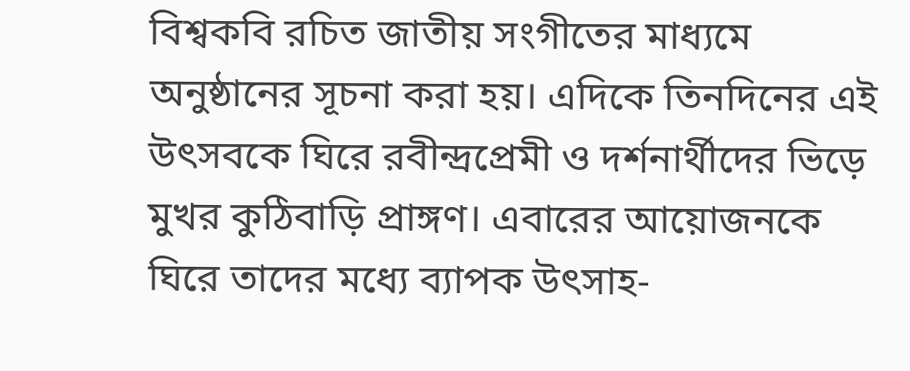বিশ্বকবি রচিত জাতীয় সংগীতের মাধ্যমে অনুষ্ঠানের সূচনা করা হয়। এদিকে তিনদিনের এই উৎসবকে ঘিরে রবীন্দ্রপ্রেমী ও দর্শনার্থীদের ভিড়ে মুখর কুঠিবাড়ি প্রাঙ্গণ। এবারের আয়োজনকে ঘিরে তাদের মধ্যে ব্যাপক উৎসাহ-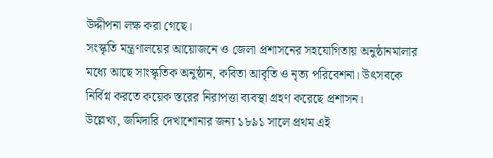উদ্দীপনা লক্ষ করা গেছে।
সংস্কৃতি মন্ত্রণালয়ের আয়োজনে ও জেলা প্রশাসনের সহযোগিতায় অনুষ্ঠানমালার মধ্যে আছে সাংস্কৃতিক অনুষ্ঠান, কবিতা আবৃতি ও নৃত্য পরিবেশনা। উৎসবকে নির্বিগ্ন করতে কয়েক স্তরের নিরাপত্তা ব্যবস্থা গ্রহণ করেছে প্রশাসন।
উল্লেখ্য, জমিদারি দেখাশোনার জন্য ১৮৯১ সালে প্রথম এই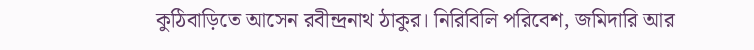কুঠিবাড়িতে আসেন রবীন্দ্রনাথ ঠাকুর। নিরিবিলি পরিবেশ, জমিদারি আর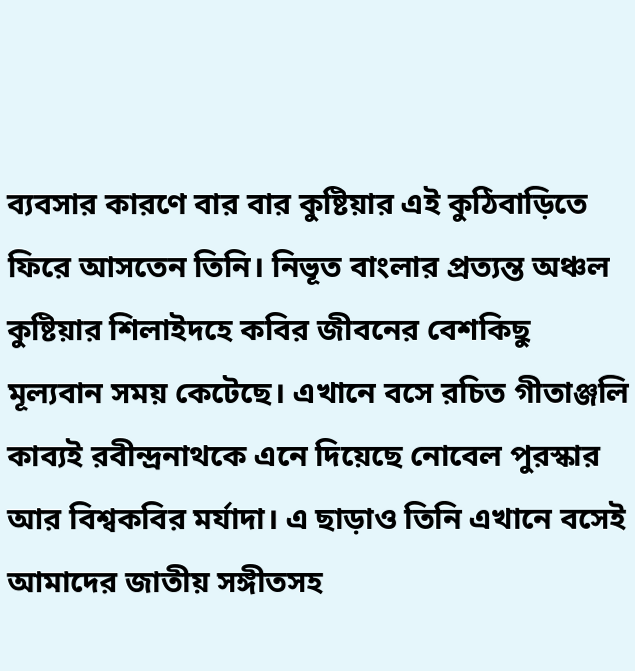ব্যবসার কারণে বার বার কুষ্টিয়ার এই কুঠিবাড়িতে ফিরে আসতেন তিনি। নিভূত বাংলার প্রত্যন্ত অঞ্চল কুষ্টিয়ার শিলাইদহে কবির জীবনের বেশকিছু মূল্যবান সময় কেটেছে। এখানে বসে রচিত গীতাঞ্জলি কাব্যই রবীন্দ্রনাথকে এনে দিয়েছে নোবেল পুরস্কার আর বিশ্বকবির মর্যাদা। এ ছাড়াও তিনি এখানে বসেই আমাদের জাতীয় সঙ্গীতসহ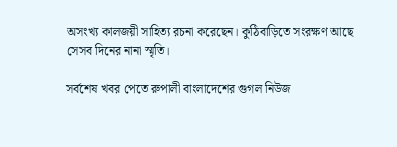অসংখ্য কালজয়ী সাহিত্য রচনা করেছেন। কুঠিবাড়িতে সংরক্ষণ আছে সেসব দিনের নানা স্মৃতি।

সর্বশেষ খবর পেতে রুপালী বাংলাদেশের গুগল নিউজ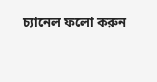চ্যানেল ফলো করুন